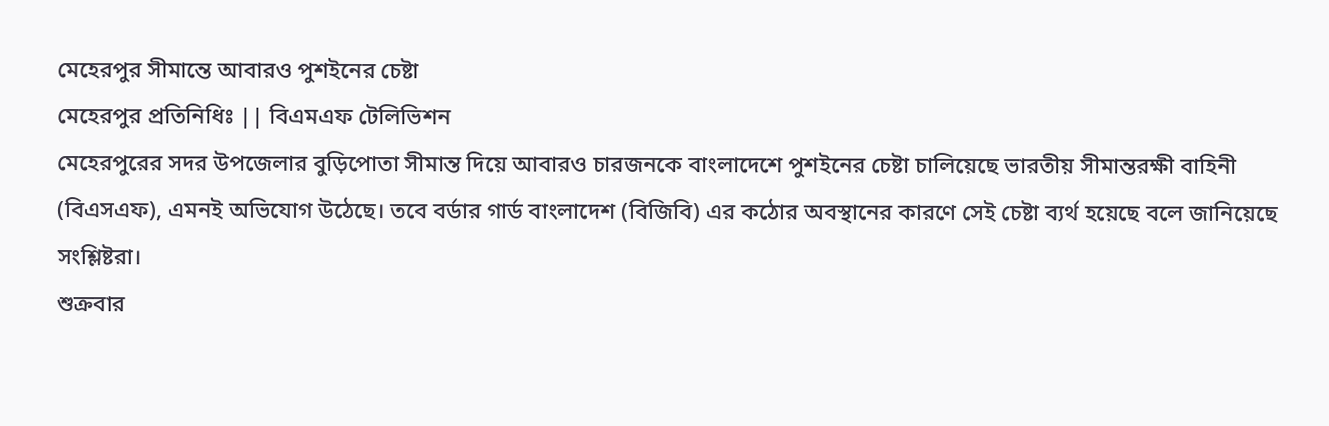মেহেরপুর সীমান্তে আবারও পুশইনের চেষ্টা
মেহেরপুর প্রতিনিধিঃ || বিএমএফ টেলিভিশন
মেহেরপুরের সদর উপজেলার বুড়িপোতা সীমান্ত দিয়ে আবারও চারজনকে বাংলাদেশে পুশইনের চেষ্টা চালিয়েছে ভারতীয় সীমান্তরক্ষী বাহিনী (বিএসএফ), এমনই অভিযোগ উঠেছে। তবে বর্ডার গার্ড বাংলাদেশ (বিজিবি) এর কঠোর অবস্থানের কারণে সেই চেষ্টা ব্যর্থ হয়েছে বলে জানিয়েছে সংশ্লিষ্টরা।
শুক্রবার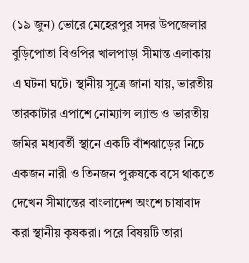(১৯ জুন) ভোরে মেহেরপুর সদর উপজেলার বুড়িপোতা বিওপির খালপাড়া সীমান্ত এলাকায় এ ঘটনা ঘটে। স্থানীয় সূত্রে জানা যায়, ভারতীয় তারকাটার এপাশে নোম্যান্স ল্যান্ড ও ভারতীয় জমির মধ্যবর্তী স্থানে একটি বাঁশঝাড়ের নিচে একজন নারী ও তিনজন পুরুষকে বসে থাকতে দেখেন সীমান্তের বাংলাদেশ অংশে চাষাবাদ করা স্থানীয় কৃষকরা। পরে বিষয়টি তারা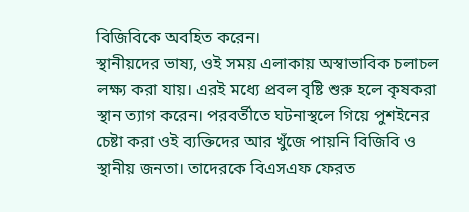বিজিবিকে অবহিত করেন।
স্থানীয়দের ভাষ্য, ওই সময় এলাকায় অস্বাভাবিক চলাচল লক্ষ্য করা যায়। এরই মধ্যে প্রবল বৃষ্টি শুরু হলে কৃষকরা স্থান ত্যাগ করেন। পরবর্তীতে ঘটনাস্থলে গিয়ে পুশইনের চেষ্টা করা ওই ব্যক্তিদের আর খুঁজে পায়নি বিজিবি ও স্থানীয় জনতা। তাদেরকে বিএসএফ ফেরত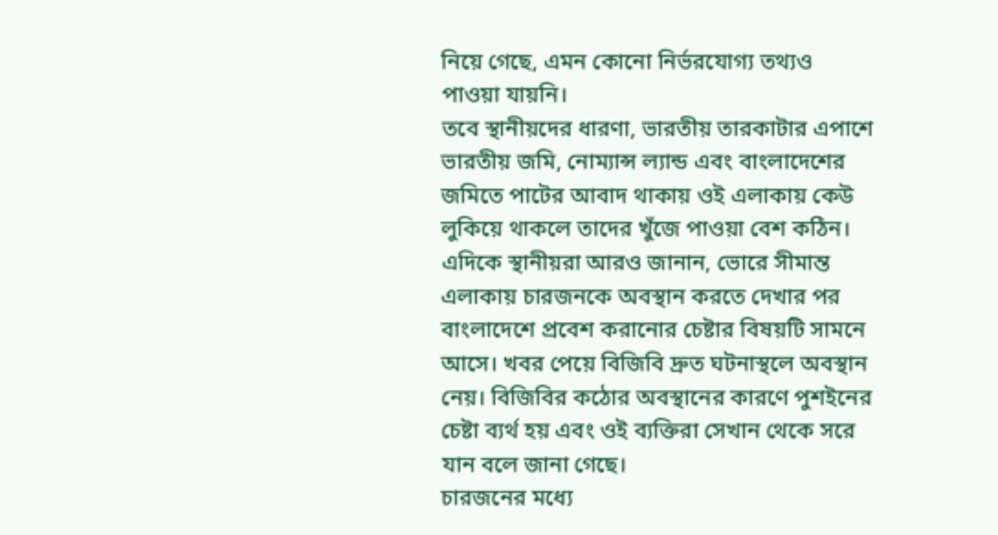নিয়ে গেছে, এমন কোনো নির্ভরযোগ্য তথ্যও পাওয়া যায়নি।
তবে স্থানীয়দের ধারণা, ভারতীয় তারকাটার এপাশে ভারতীয় জমি, নোম্যান্স ল্যান্ড এবং বাংলাদেশের জমিতে পাটের আবাদ থাকায় ওই এলাকায় কেউ লুকিয়ে থাকলে তাদের খুঁজে পাওয়া বেশ কঠিন।
এদিকে স্থানীয়রা আরও জানান, ভোরে সীমান্ত এলাকায় চারজনকে অবস্থান করতে দেখার পর বাংলাদেশে প্রবেশ করানোর চেষ্টার বিষয়টি সামনে আসে। খবর পেয়ে বিজিবি দ্রুত ঘটনাস্থলে অবস্থান নেয়। বিজিবির কঠোর অবস্থানের কারণে পুশইনের চেষ্টা ব্যর্থ হয় এবং ওই ব্যক্তিরা সেখান থেকে সরে যান বলে জানা গেছে।
চারজনের মধ্যে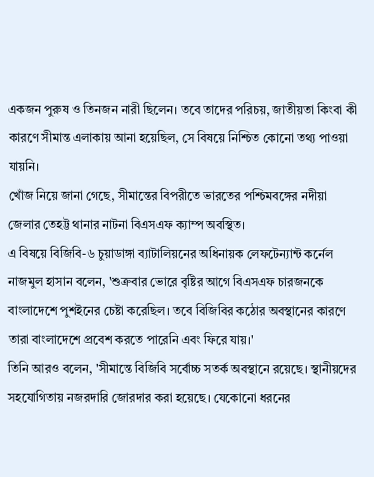একজন পুরুষ ও তিনজন নারী ছিলেন। তবে তাদের পরিচয়, জাতীয়তা কিংবা কী কারণে সীমান্ত এলাকায় আনা হয়েছিল, সে বিষয়ে নিশ্চিত কোনো তথ্য পাওয়া যায়নি।
খোঁজ নিয়ে জানা গেছে, সীমান্তের বিপরীতে ভারতের পশ্চিমবঙ্গের নদীয়া জেলার তেহট্ট থানার নাটনা বিএসএফ ক্যাম্প অবস্থিত।
এ বিষয়ে বিজিবি-৬ চুয়াডাঙ্গা ব্যাটালিয়নের অধিনায়ক লেফটেন্যান্ট কর্নেল নাজমুল হাসান বলেন, 'শুক্রবার ভোরে বৃষ্টির আগে বিএসএফ চারজনকে বাংলাদেশে পুশইনের চেষ্টা করেছিল। তবে বিজিবির কঠোর অবস্থানের কারণে তারা বাংলাদেশে প্রবেশ করতে পারেনি এবং ফিরে যায়।'
তিনি আরও বলেন, 'সীমান্তে বিজিবি সর্বোচ্চ সতর্ক অবস্থানে রয়েছে। স্থানীয়দের সহযোগিতায় নজরদারি জোরদার করা হয়েছে। যেকোনো ধরনের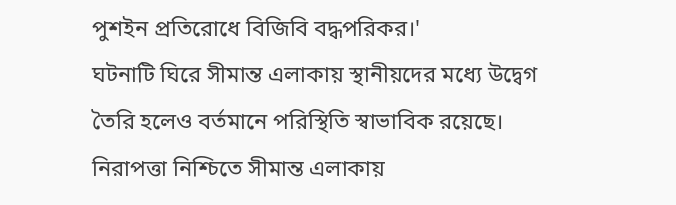পুশইন প্রতিরোধে বিজিবি বদ্ধপরিকর।'
ঘটনাটি ঘিরে সীমান্ত এলাকায় স্থানীয়দের মধ্যে উদ্বেগ তৈরি হলেও বর্তমানে পরিস্থিতি স্বাভাবিক রয়েছে। নিরাপত্তা নিশ্চিতে সীমান্ত এলাকায়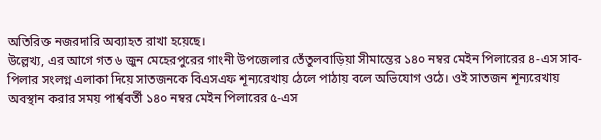অতিরিক্ত নজরদারি অব্যাহত রাখা হয়েছে।
উল্লেখ্য, এর আগে গত ৬ জুন মেহেরপুরের গাংনী উপজেলার তেঁতুলবাড়িয়া সীমান্তের ১৪০ নম্বর মেইন পিলারের ৪-এস সাব-পিলার সংলগ্ন এলাকা দিয়ে সাতজনকে বিএসএফ শূন্যরেখায় ঠেলে পাঠায় বলে অভিযোগ ওঠে। ওই সাতজন শূন্যরেখায় অবস্থান করার সময় পার্শ্ববর্তী ১৪০ নম্বর মেইন পিলারের ৫-এস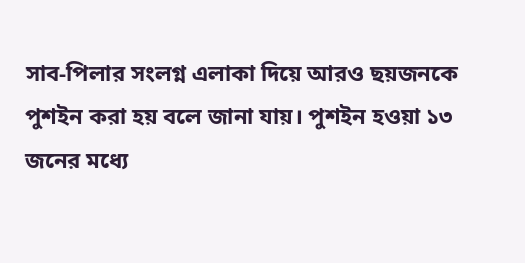সাব-পিলার সংলগ্ন এলাকা দিয়ে আরও ছয়জনকে পুশইন করা হয় বলে জানা যায়। পুশইন হওয়া ১৩ জনের মধ্যে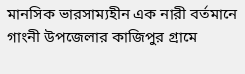মানসিক ভারসাম্যহীন এক নারী বর্তমানে গাংনী উপজেলার কাজিপুর গ্রামে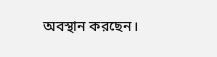অবস্থান করছেন।